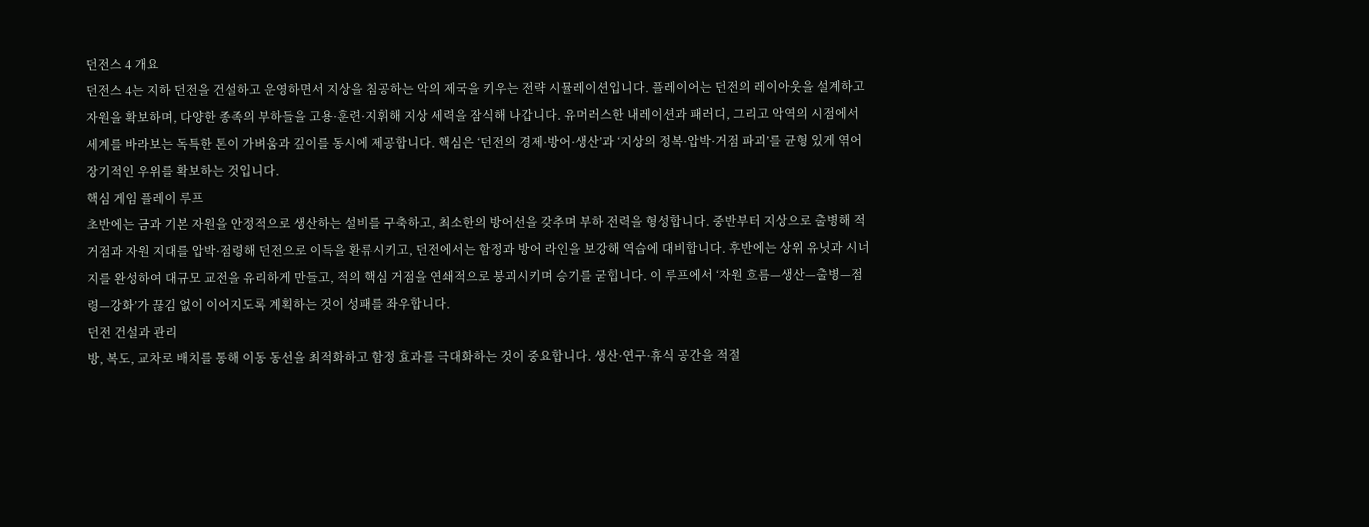던전스 4 개요
던전스 4는 지하 던전을 건설하고 운영하면서 지상을 침공하는 악의 제국을 키우는 전략 시뮬레이션입니다. 플레이어는 던전의 레이아웃을 설계하고 자원을 확보하며, 다양한 종족의 부하들을 고용·훈련·지휘해 지상 세력을 잠식해 나갑니다. 유머러스한 내레이션과 패러디, 그리고 악역의 시점에서 세계를 바라보는 독특한 톤이 가벼움과 깊이를 동시에 제공합니다. 핵심은 ‘던전의 경제·방어·생산’과 ‘지상의 정복·압박·거점 파괴’를 균형 있게 엮어 장기적인 우위를 확보하는 것입니다.
핵심 게임 플레이 루프
초반에는 금과 기본 자원을 안정적으로 생산하는 설비를 구축하고, 최소한의 방어선을 갖추며 부하 전력을 형성합니다. 중반부터 지상으로 출병해 적 거점과 자원 지대를 압박·점령해 던전으로 이득을 환류시키고, 던전에서는 함정과 방어 라인을 보강해 역습에 대비합니다. 후반에는 상위 유닛과 시너지를 완성하여 대규모 교전을 유리하게 만들고, 적의 핵심 거점을 연쇄적으로 붕괴시키며 승기를 굳힙니다. 이 루프에서 ‘자원 흐름—생산—출병—점령—강화’가 끊김 없이 이어지도록 계획하는 것이 성패를 좌우합니다.
던전 건설과 관리
방, 복도, 교차로 배치를 통해 이동 동선을 최적화하고 함정 효과를 극대화하는 것이 중요합니다. 생산·연구·휴식 공간을 적절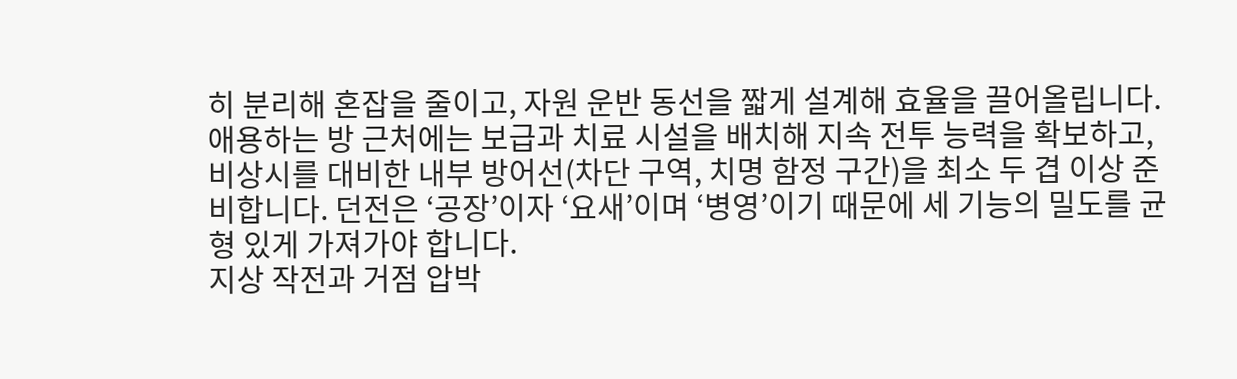히 분리해 혼잡을 줄이고, 자원 운반 동선을 짧게 설계해 효율을 끌어올립니다. 애용하는 방 근처에는 보급과 치료 시설을 배치해 지속 전투 능력을 확보하고, 비상시를 대비한 내부 방어선(차단 구역, 치명 함정 구간)을 최소 두 겹 이상 준비합니다. 던전은 ‘공장’이자 ‘요새’이며 ‘병영’이기 때문에 세 기능의 밀도를 균형 있게 가져가야 합니다.
지상 작전과 거점 압박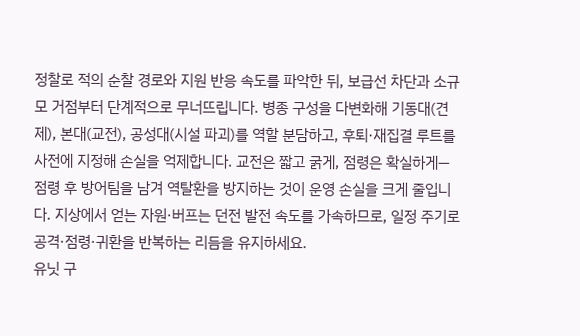정찰로 적의 순찰 경로와 지원 반응 속도를 파악한 뒤, 보급선 차단과 소규모 거점부터 단계적으로 무너뜨립니다. 병종 구성을 다변화해 기동대(견제), 본대(교전), 공성대(시설 파괴)를 역할 분담하고, 후퇴·재집결 루트를 사전에 지정해 손실을 억제합니다. 교전은 짧고 굵게, 점령은 확실하게—점령 후 방어팀을 남겨 역탈환을 방지하는 것이 운영 손실을 크게 줄입니다. 지상에서 얻는 자원·버프는 던전 발전 속도를 가속하므로, 일정 주기로 공격·점령·귀환을 반복하는 리듬을 유지하세요.
유닛 구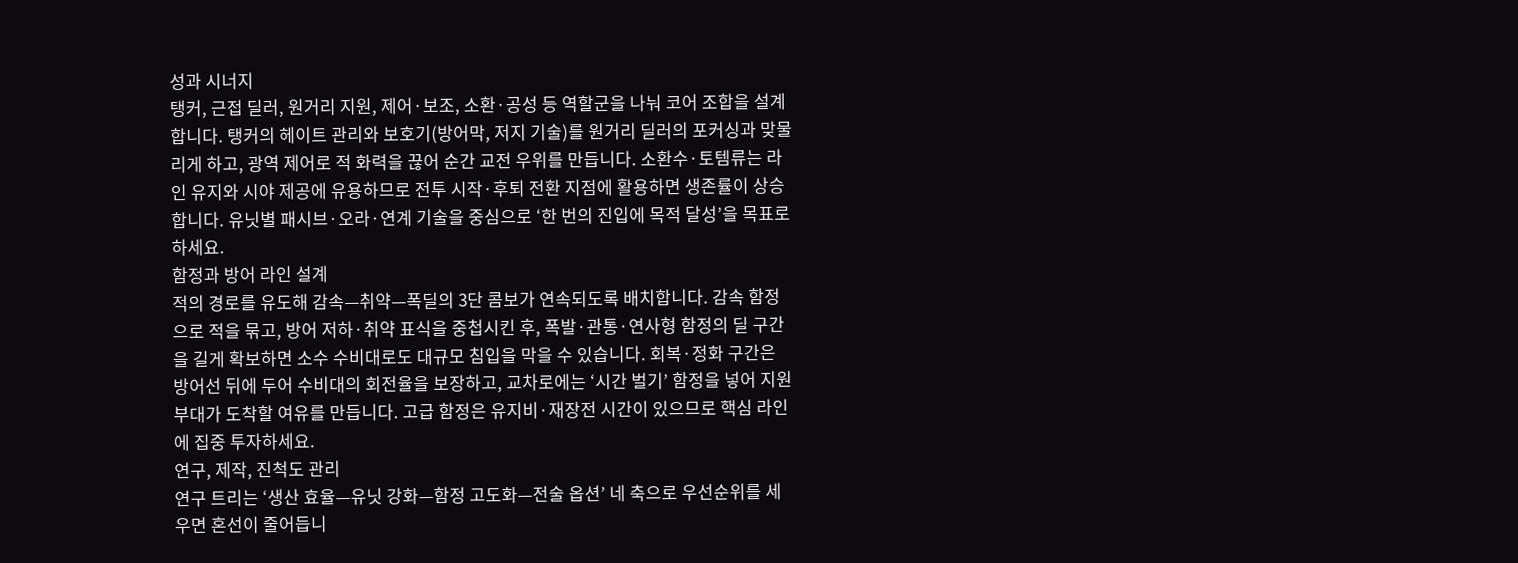성과 시너지
탱커, 근접 딜러, 원거리 지원, 제어·보조, 소환·공성 등 역할군을 나눠 코어 조합을 설계합니다. 탱커의 헤이트 관리와 보호기(방어막, 저지 기술)를 원거리 딜러의 포커싱과 맞물리게 하고, 광역 제어로 적 화력을 끊어 순간 교전 우위를 만듭니다. 소환수·토템류는 라인 유지와 시야 제공에 유용하므로 전투 시작·후퇴 전환 지점에 활용하면 생존률이 상승합니다. 유닛별 패시브·오라·연계 기술을 중심으로 ‘한 번의 진입에 목적 달성’을 목표로 하세요.
함정과 방어 라인 설계
적의 경로를 유도해 감속—취약—폭딜의 3단 콤보가 연속되도록 배치합니다. 감속 함정으로 적을 묶고, 방어 저하·취약 표식을 중첩시킨 후, 폭발·관통·연사형 함정의 딜 구간을 길게 확보하면 소수 수비대로도 대규모 침입을 막을 수 있습니다. 회복·정화 구간은 방어선 뒤에 두어 수비대의 회전율을 보장하고, 교차로에는 ‘시간 벌기’ 함정을 넣어 지원 부대가 도착할 여유를 만듭니다. 고급 함정은 유지비·재장전 시간이 있으므로 핵심 라인에 집중 투자하세요.
연구, 제작, 진척도 관리
연구 트리는 ‘생산 효율—유닛 강화—함정 고도화—전술 옵션’ 네 축으로 우선순위를 세우면 혼선이 줄어듭니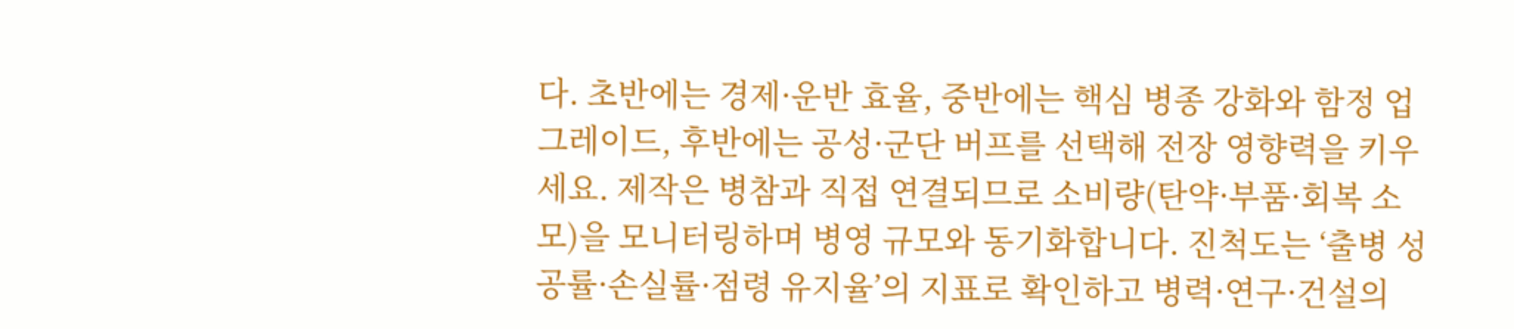다. 초반에는 경제·운반 효율, 중반에는 핵심 병종 강화와 함정 업그레이드, 후반에는 공성·군단 버프를 선택해 전장 영향력을 키우세요. 제작은 병참과 직접 연결되므로 소비량(탄약·부품·회복 소모)을 모니터링하며 병영 규모와 동기화합니다. 진척도는 ‘출병 성공률·손실률·점령 유지율’의 지표로 확인하고 병력·연구·건설의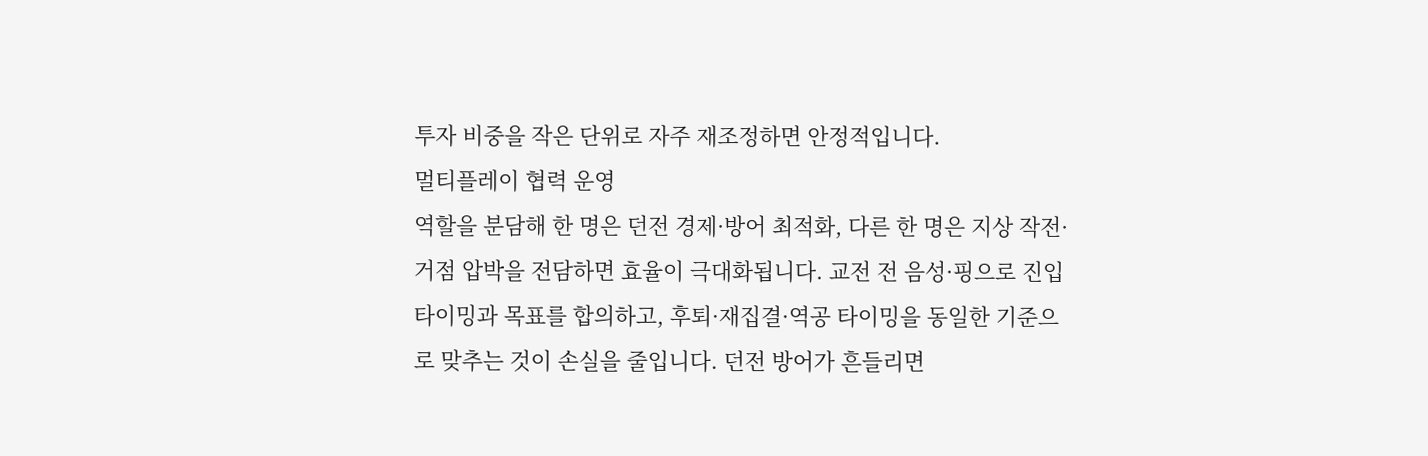투자 비중을 작은 단위로 자주 재조정하면 안정적입니다.
멀티플레이 협력 운영
역할을 분담해 한 명은 던전 경제·방어 최적화, 다른 한 명은 지상 작전·거점 압박을 전담하면 효율이 극대화됩니다. 교전 전 음성·핑으로 진입 타이밍과 목표를 합의하고, 후퇴·재집결·역공 타이밍을 동일한 기준으로 맞추는 것이 손실을 줄입니다. 던전 방어가 흔들리면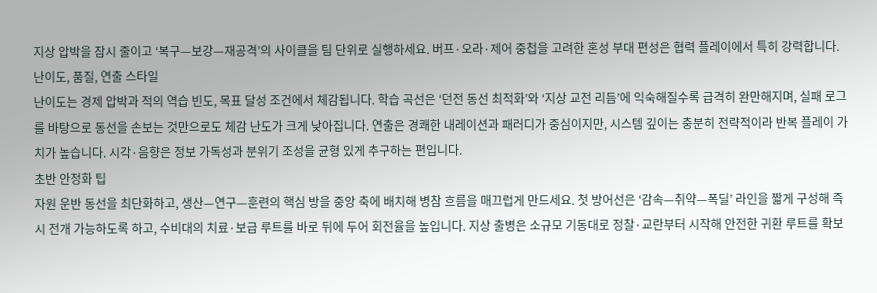지상 압박을 잠시 줄이고 ‘복구—보강—재공격’의 사이클을 팀 단위로 실행하세요. 버프·오라·제어 중첩을 고려한 혼성 부대 편성은 협력 플레이에서 특히 강력합니다.
난이도, 품질, 연출 스타일
난이도는 경제 압박과 적의 역습 빈도, 목표 달성 조건에서 체감됩니다. 학습 곡선은 ‘던전 동선 최적화’와 ‘지상 교전 리듬’에 익숙해질수록 급격히 완만해지며, 실패 로그를 바탕으로 동선을 손보는 것만으로도 체감 난도가 크게 낮아집니다. 연출은 경쾌한 내레이션과 패러디가 중심이지만, 시스템 깊이는 충분히 전략적이라 반복 플레이 가치가 높습니다. 시각·음향은 정보 가독성과 분위기 조성을 균형 있게 추구하는 편입니다.
초반 안정화 팁
자원 운반 동선을 최단화하고, 생산—연구—훈련의 핵심 방을 중앙 축에 배치해 병참 흐름을 매끄럽게 만드세요. 첫 방어선은 ‘감속—취약—폭딜’ 라인을 짧게 구성해 즉시 전개 가능하도록 하고, 수비대의 치료·보급 루트를 바로 뒤에 두어 회전율을 높입니다. 지상 출병은 소규모 기동대로 정찰·교란부터 시작해 안전한 귀환 루트를 확보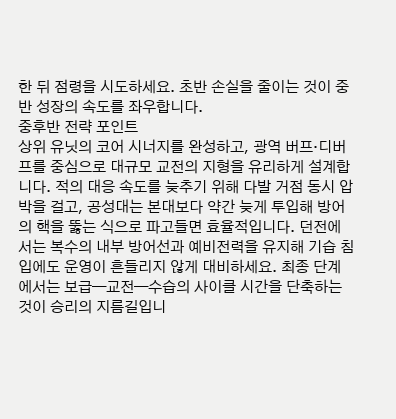한 뒤 점령을 시도하세요. 초반 손실을 줄이는 것이 중반 성장의 속도를 좌우합니다.
중후반 전략 포인트
상위 유닛의 코어 시너지를 완성하고, 광역 버프·디버프를 중심으로 대규모 교전의 지형을 유리하게 설계합니다. 적의 대응 속도를 늦추기 위해 다발 거점 동시 압박을 걸고, 공성대는 본대보다 약간 늦게 투입해 방어의 핵을 뚫는 식으로 파고들면 효율적입니다. 던전에서는 복수의 내부 방어선과 예비전력을 유지해 기습 침입에도 운영이 흔들리지 않게 대비하세요. 최종 단계에서는 보급—교전—수습의 사이클 시간을 단축하는 것이 승리의 지름길입니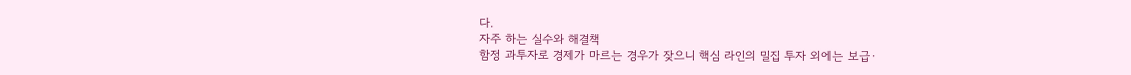다.
자주 하는 실수와 해결책
함정 과투자로 경제가 마르는 경우가 잦으니 핵심 라인의 밀집 투자 외에는 보급·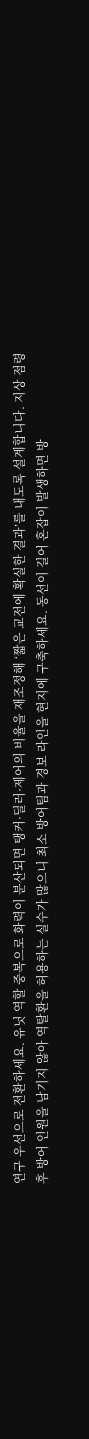연구 우선으로 전환하세요. 유닛 역할 중복으로 화력이 분산되면 탱커·딜러·제어의 비율을 재조정해 ‘짧은 교전에 확실한 결과’를 내도록 설계합니다. 지상 점령 후 방어 인원을 남기지 않아 역탈환을 허용하는 실수가 많으니 최소 방어팀과 경보 라인을 현지에 구축하세요. 동선이 길어 혼잡이 발생하면 방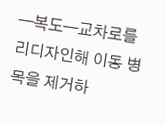—복도—교차로를 리디자인해 이동 병목을 제거하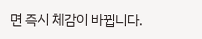면 즉시 체감이 바뀝니다.